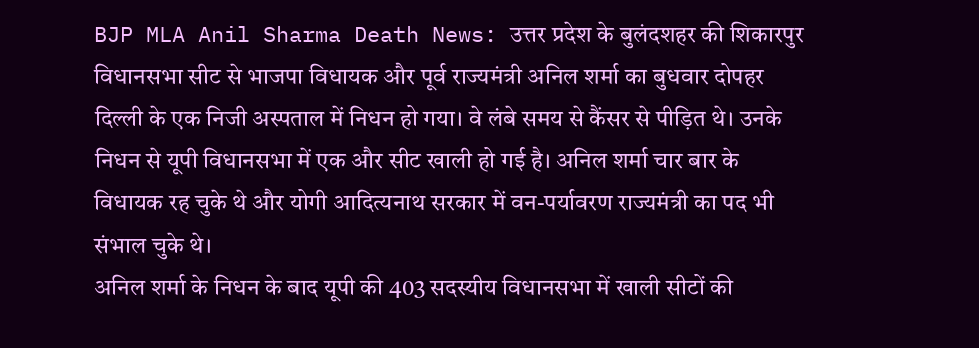BJP MLA Anil Sharma Death News: उत्तर प्रदेश के बुलंदशहर की शिकारपुर विधानसभा सीट से भाजपा विधायक और पूर्व राज्यमंत्री अनिल शर्मा का बुधवार दोपहर दिल्ली के एक निजी अस्पताल में निधन हो गया। वे लंबे समय से कैंसर से पीड़ित थे। उनके निधन से यूपी विधानसभा में एक और सीट खाली हो गई है। अनिल शर्मा चार बार के विधायक रह चुके थे और योगी आदित्यनाथ सरकार में वन-पर्यावरण राज्यमंत्री का पद भी संभाल चुके थे।
अनिल शर्मा के निधन के बाद यूपी की 403 सदस्यीय विधानसभा में खाली सीटों की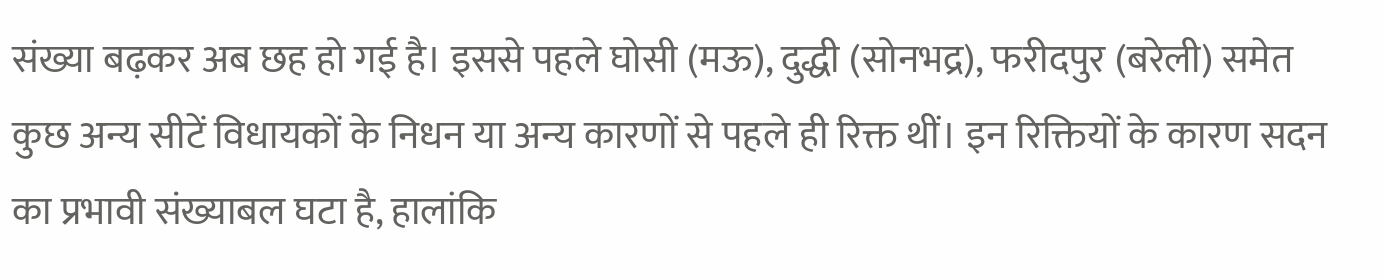संख्या बढ़कर अब छह हो गई है। इससे पहले घोसी (मऊ), दुद्धी (सोनभद्र), फरीदपुर (बरेली) समेत कुछ अन्य सीटें विधायकों के निधन या अन्य कारणों से पहले ही रिक्त थीं। इन रिक्तियों के कारण सदन का प्रभावी संख्याबल घटा है, हालांकि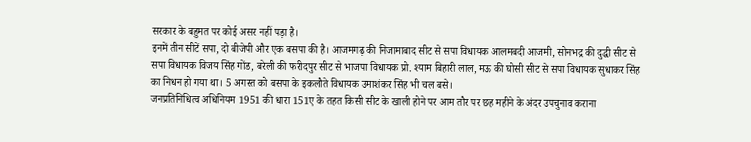सरकार के बहुमत पर कोई असर नहीं पड़ा है।
इनमें तीन सीटें सपा, दो बीजेपी और एक बसपा की है। आजमगढ़ की निजामाबाद सीट से सपा विधायक आलमबदी आजमी, सोनभद्र की दुद्धी सीट से सपा विधायक विजय सिंह गोंड, बरेली की फरीदपुर सीट से भाजपा विधायक प्रो. श्याम बिहारी लाल, मऊ की घोसी सीट से सपा विधायक सुधाकर सिंह का निधन हो गया था। 5 अगस्त को बसपा के इकलौते विधायक उमाशंकर सिंह भी चल बसे।
जनप्रतिनिधित्व अधिनियम 1951 की धारा 151ए के तहत किसी सीट के खाली होने पर आम तौर पर छह महीने के अंदर उपचुनाव कराना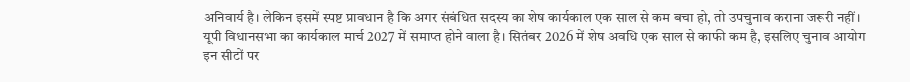अनिवार्य है। लेकिन इसमें स्पष्ट प्रावधान है कि अगर संबंधित सदस्य का शेष कार्यकाल एक साल से कम बचा हो, तो उपचुनाव कराना जरूरी नहीं। यूपी विधानसभा का कार्यकाल मार्च 2027 में समाप्त होने वाला है। सितंबर 2026 में शेष अवधि एक साल से काफी कम है, इसलिए चुनाव आयोग इन सीटों पर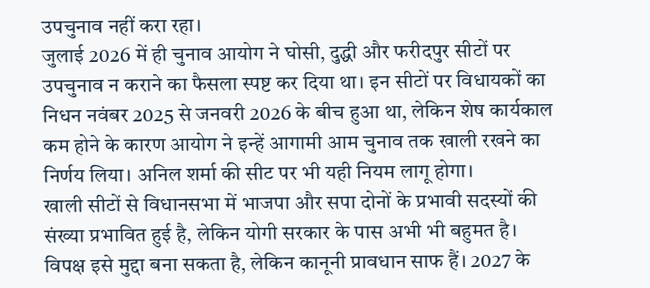उपचुनाव नहीं करा रहा।
जुलाई 2026 में ही चुनाव आयोग ने घोसी, दुद्धी और फरीदपुर सीटों पर उपचुनाव न कराने का फैसला स्पष्ट कर दिया था। इन सीटों पर विधायकों का निधन नवंबर 2025 से जनवरी 2026 के बीच हुआ था, लेकिन शेष कार्यकाल कम होने के कारण आयोग ने इन्हें आगामी आम चुनाव तक खाली रखने का निर्णय लिया। अनिल शर्मा की सीट पर भी यही नियम लागू होगा।
खाली सीटों से विधानसभा में भाजपा और सपा दोनों के प्रभावी सदस्यों की संख्या प्रभावित हुई है, लेकिन योगी सरकार के पास अभी भी बहुमत है। विपक्ष इसे मुद्दा बना सकता है, लेकिन कानूनी प्रावधान साफ हैं। 2027 के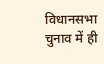विधानसभा चुनाव में ही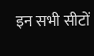इन सभी सीटों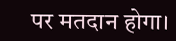पर मतदान होगा।